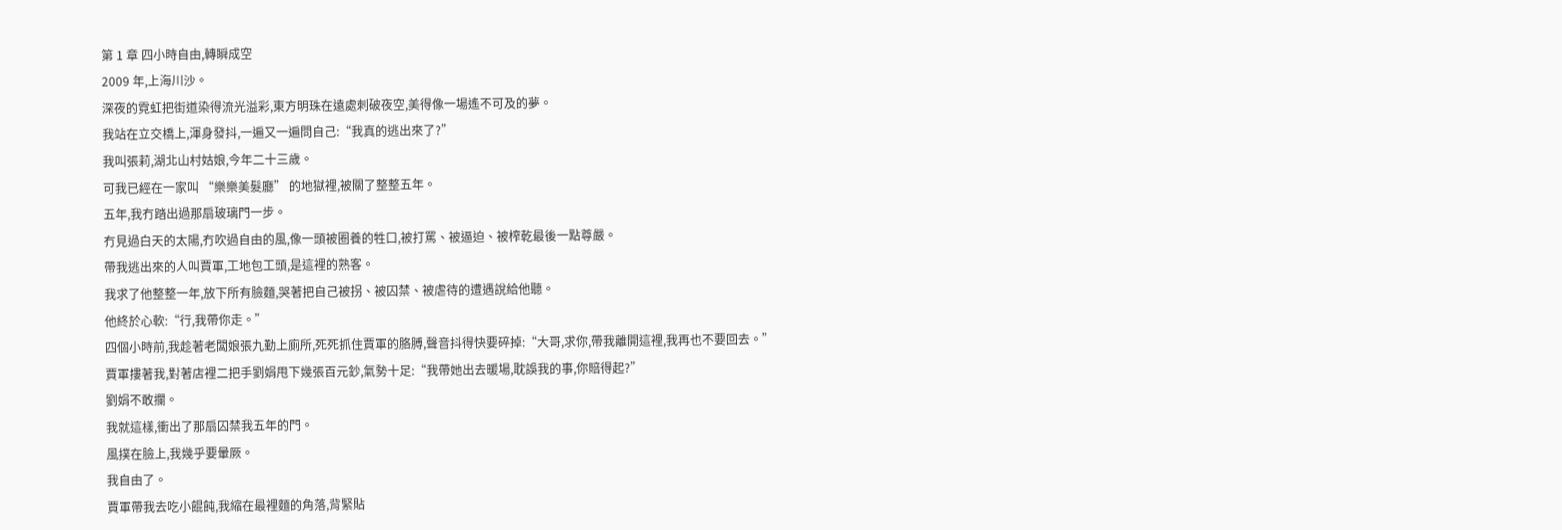第 1 章 四小時自由,轉瞬成空
2009 年,上海川沙。
深夜的霓虹把街道染得流光溢彩,東方明珠在遠處刺破夜空,美得像一場遙不可及的夢。
我站在立交橋上,渾身發抖,一遍又一遍問自己:“我真的逃出來了?”
我叫張莉,湖北山村姑娘,今年二十三歲。
可我已經在一家叫 “樂樂美髮廳” 的地獄裡,被關了整整五年。
五年,我冇踏出過那扇玻璃門一步。
冇見過白天的太陽,冇吹過自由的風,像一頭被圈養的牲口,被打罵、被逼迫、被榨乾最後一點尊嚴。
帶我逃出來的人叫賈軍,工地包工頭,是這裡的熟客。
我求了他整整一年,放下所有臉麵,哭著把自己被拐、被囚禁、被虐待的遭遇說給他聽。
他終於心軟:“行,我帶你走。”
四個小時前,我趁著老闆娘張九勤上廁所,死死抓住賈軍的胳膊,聲音抖得快要碎掉:“大哥,求你,帶我離開這裡,我再也不要回去。”
賈軍摟著我,對著店裡二把手劉娟甩下幾張百元鈔,氣勢十足:“我帶她出去暖場,耽誤我的事,你賠得起?”
劉娟不敢攔。
我就這樣,衝出了那扇囚禁我五年的門。
風撲在臉上,我幾乎要暈厥。
我自由了。
賈軍帶我去吃小餛飩,我縮在最裡麵的角落,背緊貼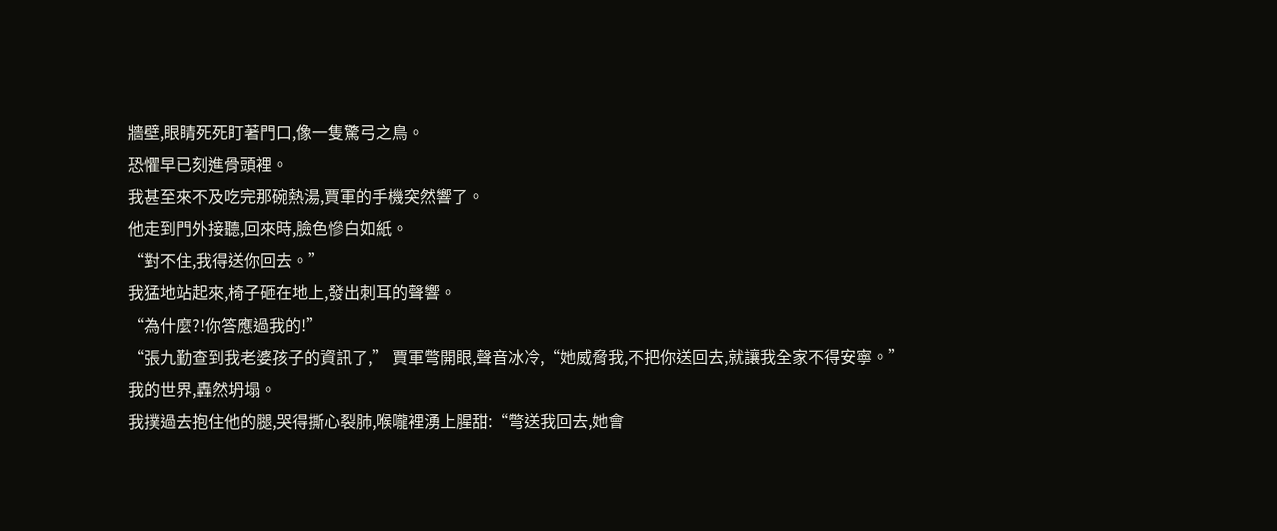牆壁,眼睛死死盯著門口,像一隻驚弓之鳥。
恐懼早已刻進骨頭裡。
我甚至來不及吃完那碗熱湯,賈軍的手機突然響了。
他走到門外接聽,回來時,臉色慘白如紙。
“對不住,我得送你回去。”
我猛地站起來,椅子砸在地上,發出刺耳的聲響。
“為什麼?!你答應過我的!”
“張九勤查到我老婆孩子的資訊了,” 賈軍彆開眼,聲音冰冷,“她威脅我,不把你送回去,就讓我全家不得安寧。”
我的世界,轟然坍塌。
我撲過去抱住他的腿,哭得撕心裂肺,喉嚨裡湧上腥甜:“彆送我回去,她會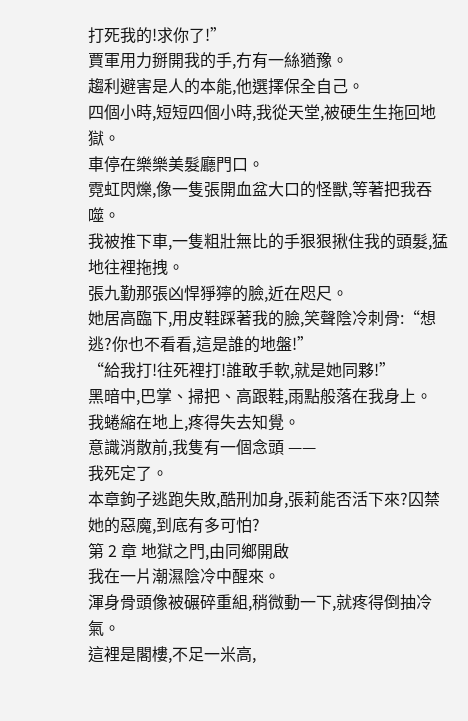打死我的!求你了!”
賈軍用力掰開我的手,冇有一絲猶豫。
趨利避害是人的本能,他選擇保全自己。
四個小時,短短四個小時,我從天堂,被硬生生拖回地獄。
車停在樂樂美髮廳門口。
霓虹閃爍,像一隻張開血盆大口的怪獸,等著把我吞噬。
我被推下車,一隻粗壯無比的手狠狠揪住我的頭髮,猛地往裡拖拽。
張九勤那張凶悍猙獰的臉,近在咫尺。
她居高臨下,用皮鞋踩著我的臉,笑聲陰冷刺骨:“想逃?你也不看看,這是誰的地盤!”
“給我打!往死裡打!誰敢手軟,就是她同夥!”
黑暗中,巴掌、掃把、高跟鞋,雨點般落在我身上。
我蜷縮在地上,疼得失去知覺。
意識消散前,我隻有一個念頭 ——
我死定了。
本章鉤子逃跑失敗,酷刑加身,張莉能否活下來?囚禁她的惡魔,到底有多可怕?
第 2 章 地獄之門,由同鄉開啟
我在一片潮濕陰冷中醒來。
渾身骨頭像被碾碎重組,稍微動一下,就疼得倒抽冷氣。
這裡是閣樓,不足一米高,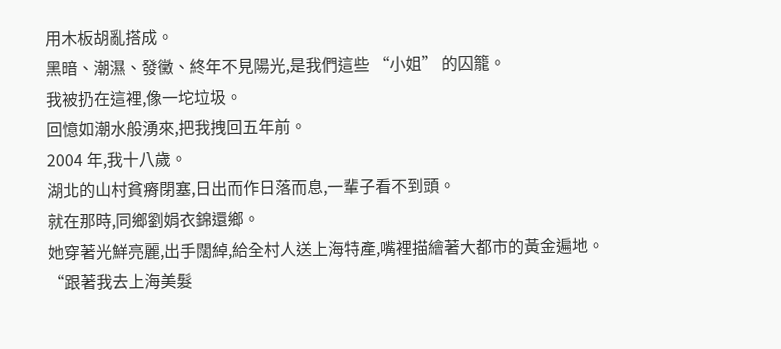用木板胡亂搭成。
黑暗、潮濕、發黴、終年不見陽光,是我們這些 “小姐” 的囚籠。
我被扔在這裡,像一坨垃圾。
回憶如潮水般湧來,把我拽回五年前。
2004 年,我十八歲。
湖北的山村貧瘠閉塞,日出而作日落而息,一輩子看不到頭。
就在那時,同鄉劉娟衣錦還鄉。
她穿著光鮮亮麗,出手闊綽,給全村人送上海特產,嘴裡描繪著大都市的黃金遍地。
“跟著我去上海美髮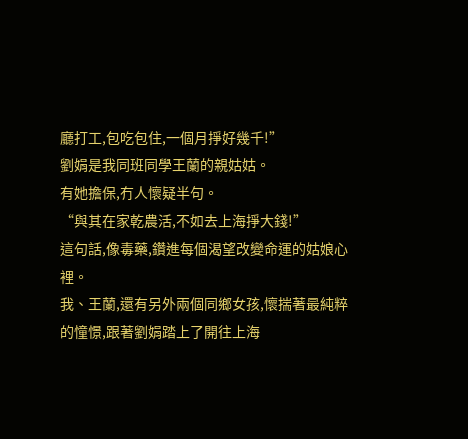廳打工,包吃包住,一個月掙好幾千!”
劉娟是我同班同學王蘭的親姑姑。
有她擔保,冇人懷疑半句。
“與其在家乾農活,不如去上海掙大錢!”
這句話,像毒藥,鑽進每個渴望改變命運的姑娘心裡。
我、王蘭,還有另外兩個同鄉女孩,懷揣著最純粹的憧憬,跟著劉娟踏上了開往上海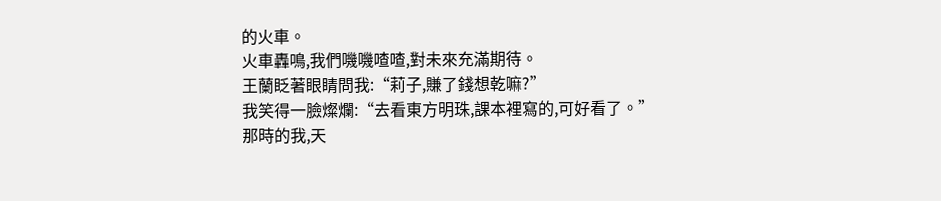的火車。
火車轟鳴,我們嘰嘰喳喳,對未來充滿期待。
王蘭眨著眼睛問我:“莉子,賺了錢想乾嘛?”
我笑得一臉燦爛:“去看東方明珠,課本裡寫的,可好看了。”
那時的我,天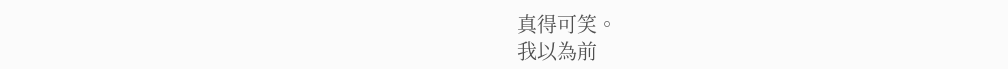真得可笑。
我以為前